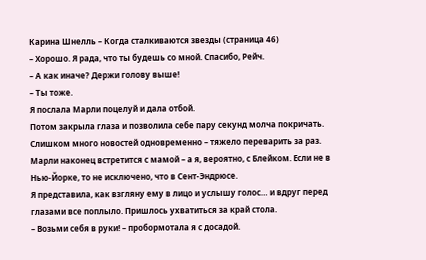Карина Шнелль – Когда сталкиваются звезды (страница 46)
– Хорошо. Я рада, что ты будешь со мной. Спасибо, Рейч.
– А как иначе? Держи голову выше!
– Ты тоже.
Я послала Марли поцелуй и дала отбой.
Потом закрыла глаза и позволила себе пару секунд молча покричать. Слишком много новостей одновременно – тяжело переварить за раз. Марли наконец встретится с мамой – а я, вероятно, с Блейком. Если не в Нью-Йорке, то не исключено, что в Сент-Эндрюсе.
Я представила, как взгляну ему в лицо и услышу голос… и вдруг перед глазами все поплыло. Пришлось ухватиться за край стола.
– Возьми себя в руки! – пробормотала я с досадой.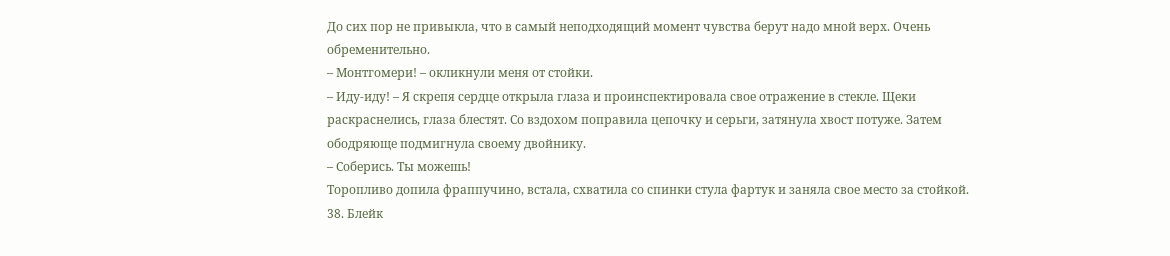До сих пор не привыкла, что в самый неподходящий момент чувства берут надо мной верх. Очень обременительно.
– Монтгомери! – окликнули меня от стойки.
– Иду-иду! – Я скрепя сердце открыла глаза и проинспектировала свое отражение в стекле. Щеки раскраснелись, глаза блестят. Со вздохом поправила цепочку и серьги, затянула хвост потуже. Затем ободряюще подмигнула своему двойнику.
– Соберись. Ты можешь!
Торопливо допила фраппучино, встала, схватила со спинки стула фартук и заняла свое место за стойкой.
38. Блейк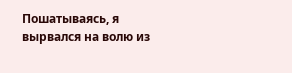Пошатываясь, я вырвался на волю из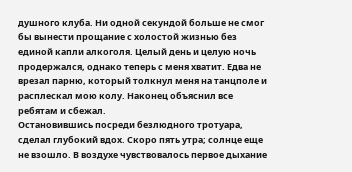душного клуба. Ни одной секундой больше не смог бы вынести прощание с холостой жизнью без единой капли алкоголя. Целый день и целую ночь продержался, однако теперь с меня хватит. Едва не врезал парню, который толкнул меня на танцполе и расплескал мою колу. Наконец объяснил все ребятам и сбежал.
Остановившись посреди безлюдного тротуара, сделал глубокий вдох. Скоро пять утра; солнце еще не взошло. В воздухе чувствовалось первое дыхание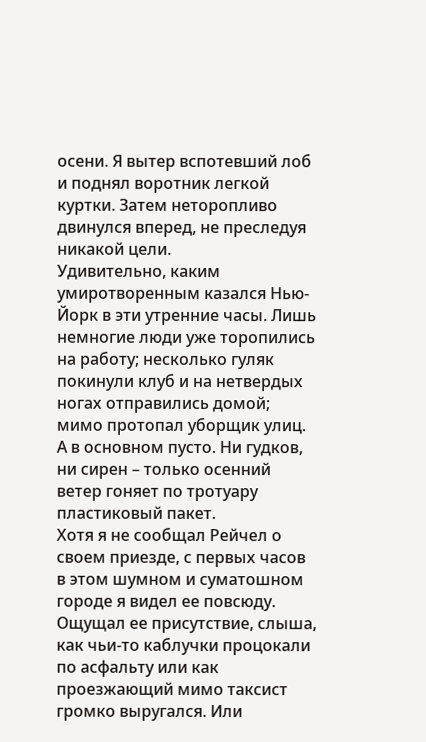осени. Я вытер вспотевший лоб и поднял воротник легкой куртки. Затем неторопливо двинулся вперед, не преследуя никакой цели.
Удивительно, каким умиротворенным казался Нью-Йорк в эти утренние часы. Лишь немногие люди уже торопились на работу; несколько гуляк покинули клуб и на нетвердых ногах отправились домой; мимо протопал уборщик улиц. А в основном пусто. Ни гудков, ни сирен – только осенний ветер гоняет по тротуару пластиковый пакет.
Хотя я не сообщал Рейчел о своем приезде, с первых часов в этом шумном и суматошном городе я видел ее повсюду. Ощущал ее присутствие, слыша, как чьи-то каблучки процокали по асфальту или как проезжающий мимо таксист громко выругался. Или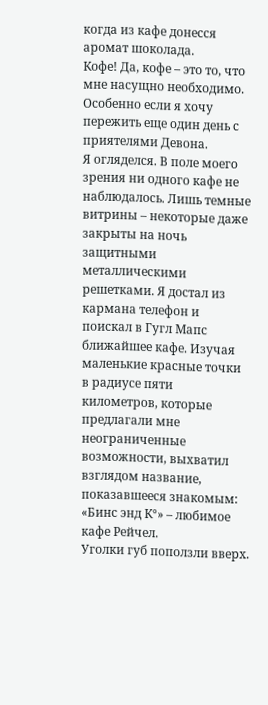когда из кафе донесся аромат шоколада.
Кофе! Да, кофе – это то, что мне насущно необходимо. Особенно если я хочу пережить еще один день с приятелями Девона.
Я огляделся. В поле моего зрения ни одного кафе не наблюдалось. Лишь темные витрины – некоторые даже закрыты на ночь защитными металлическими решетками. Я достал из кармана телефон и поискал в Гугл Мапс ближайшее кафе. Изучая маленькие красные точки в радиусе пяти километров, которые предлагали мне неограниченные возможности, выхватил взглядом название, показавшееся знакомым: «Бинс энд К°» – любимое кафе Рейчел.
Уголки губ поползли вверх.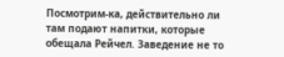Посмотрим-ка, действительно ли там подают напитки, которые обещала Рейчел. Заведение не то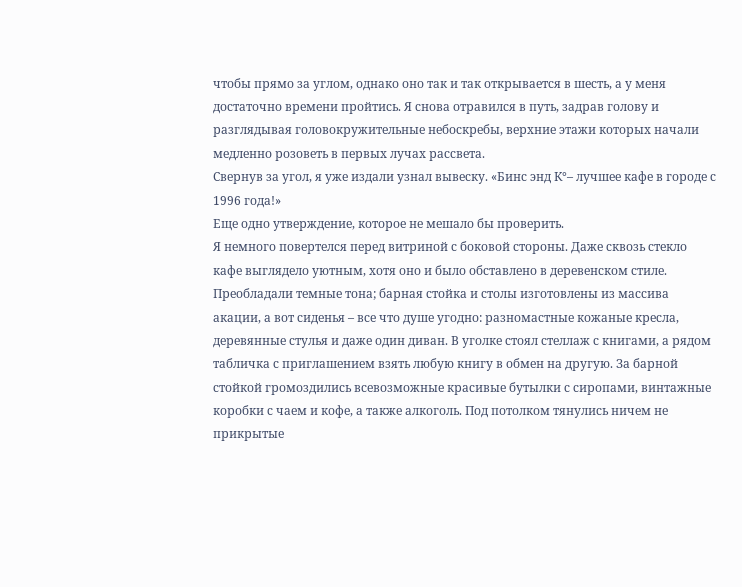чтобы прямо за углом, однако оно так и так открывается в шесть, а у меня достаточно времени пройтись. Я снова отравился в путь, задрав голову и разглядывая головокружительные небоскребы, верхние этажи которых начали медленно розоветь в первых лучах рассвета.
Свернув за угол, я уже издали узнал вывеску. «Бинс энд К°– лучшее кафе в городе с 1996 года!»
Еще одно утверждение, которое не мешало бы проверить.
Я немного повертелся перед витриной с боковой стороны. Даже сквозь стекло кафе выглядело уютным, хотя оно и было обставлено в деревенском стиле. Преобладали темные тона; барная стойка и столы изготовлены из массива акации, а вот сиденья – все что душе угодно: разномастные кожаные кресла, деревянные стулья и даже один диван. В уголке стоял стеллаж с книгами, а рядом табличка с приглашением взять любую книгу в обмен на другую. За барной стойкой громоздились всевозможные красивые бутылки с сиропами, винтажные коробки с чаем и кофе, а также алкоголь. Под потолком тянулись ничем не прикрытые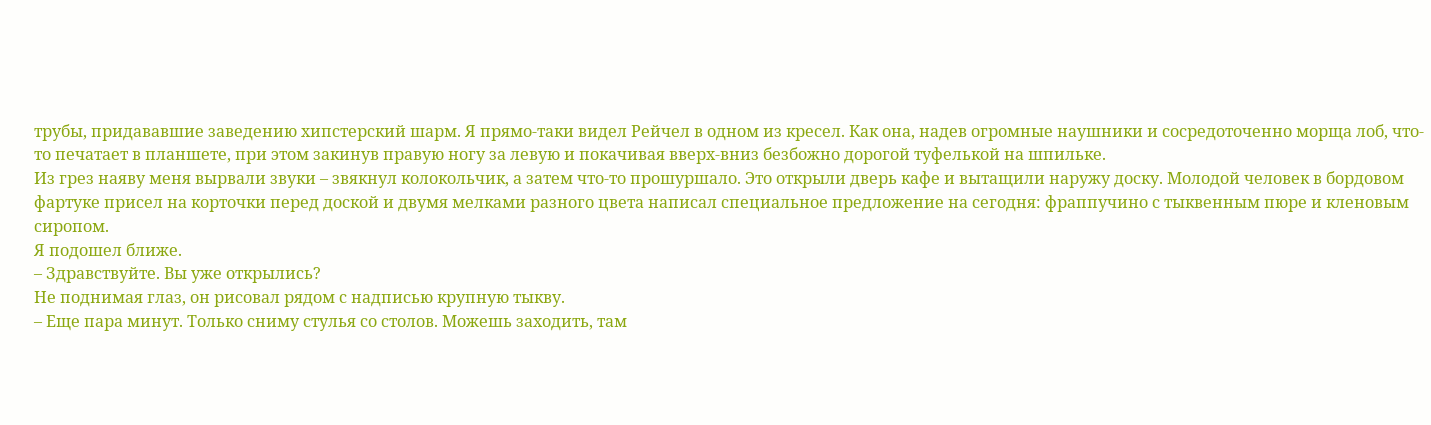трубы, придававшие заведению хипстерский шарм. Я прямо-таки видел Рейчел в одном из кресел. Как она, надев огромные наушники и сосредоточенно морща лоб, что-то печатает в планшете, при этом закинув правую ногу за левую и покачивая вверх-вниз безбожно дорогой туфелькой на шпильке.
Из грез наяву меня вырвали звуки – звякнул колокольчик, а затем что-то прошуршало. Это открыли дверь кафе и вытащили наружу доску. Молодой человек в бордовом фартуке присел на корточки перед доской и двумя мелками разного цвета написал специальное предложение на сегодня: фраппучино с тыквенным пюре и кленовым сиропом.
Я подошел ближе.
– Здравствуйте. Вы уже открылись?
Не поднимая глаз, он рисовал рядом с надписью крупную тыкву.
– Еще пара минут. Только сниму стулья со столов. Можешь заходить, там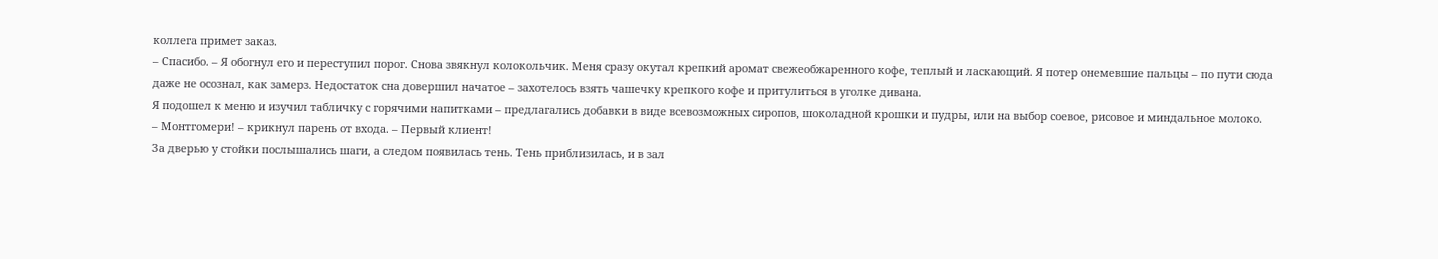коллега примет заказ.
– Спасибо. – Я обогнул его и переступил порог. Снова звякнул колокольчик. Меня сразу окутал крепкий аромат свежеобжаренного кофе, теплый и ласкающий. Я потер онемевшие пальцы – по пути сюда даже не осознал, как замерз. Недостаток сна довершил начатое – захотелось взять чашечку крепкого кофе и притулиться в уголке дивана.
Я подошел к меню и изучил табличку с горячими напитками – предлагались добавки в виде всевозможных сиропов, шоколадной крошки и пудры, или на выбор соевое, рисовое и миндальное молоко.
– Монтгомери! – крикнул парень от входа. – Первый клиент!
За дверью у стойки послышались шаги, а следом появилась тень. Тень приблизилась, и в зал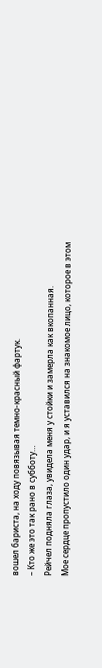вошел бариста, на ходу повязывая темно-красный фартук.
– Кто же это так рано в субботу…
Рейчел подняла глаза, увидела меня у стойки и замерла как вкопанная.
Мое сердце пропустило один удар, и я уставился на знакомое лицо, которое в этом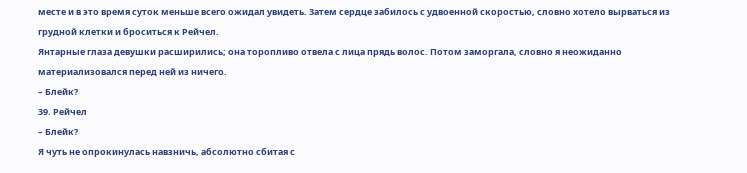месте и в это время суток меньше всего ожидал увидеть. Затем сердце забилось с удвоенной скоростью, словно хотело вырваться из грудной клетки и броситься к Рейчел.
Янтарные глаза девушки расширились; она торопливо отвела с лица прядь волос. Потом заморгала, словно я неожиданно материализовался перед ней из ничего.
– Блейк?
39. Рейчел
– Блейк?
Я чуть не опрокинулась навзничь, абсолютно сбитая с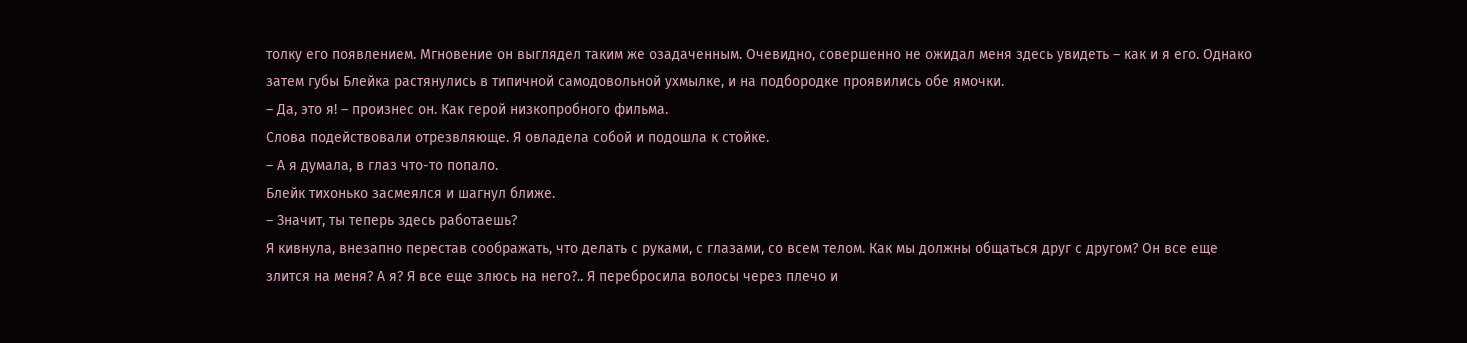толку его появлением. Мгновение он выглядел таким же озадаченным. Очевидно, совершенно не ожидал меня здесь увидеть – как и я его. Однако затем губы Блейка растянулись в типичной самодовольной ухмылке, и на подбородке проявились обе ямочки.
– Да, это я! – произнес он. Как герой низкопробного фильма.
Слова подействовали отрезвляюще. Я овладела собой и подошла к стойке.
– А я думала, в глаз что-то попало.
Блейк тихонько засмеялся и шагнул ближе.
– Значит, ты теперь здесь работаешь?
Я кивнула, внезапно перестав соображать, что делать с руками, с глазами, со всем телом. Как мы должны общаться друг с другом? Он все еще злится на меня? А я? Я все еще злюсь на него?.. Я перебросила волосы через плечо и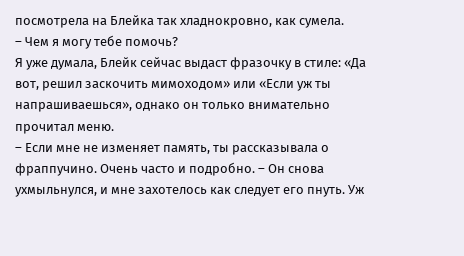посмотрела на Блейка так хладнокровно, как сумела.
– Чем я могу тебе помочь?
Я уже думала, Блейк сейчас выдаст фразочку в стиле: «Да вот, решил заскочить мимоходом» или «Если уж ты напрашиваешься», однако он только внимательно прочитал меню.
– Если мне не изменяет память, ты рассказывала о фраппучино. Очень часто и подробно. – Он снова ухмыльнулся, и мне захотелось как следует его пнуть. Уж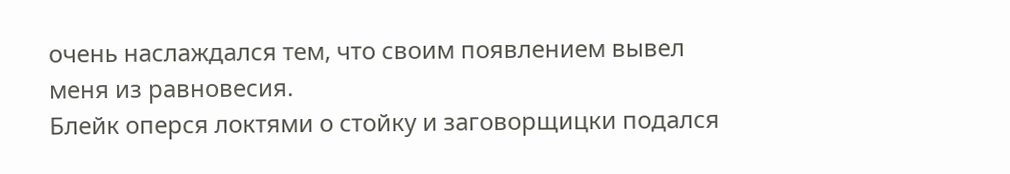очень наслаждался тем, что своим появлением вывел меня из равновесия.
Блейк оперся локтями о стойку и заговорщицки подался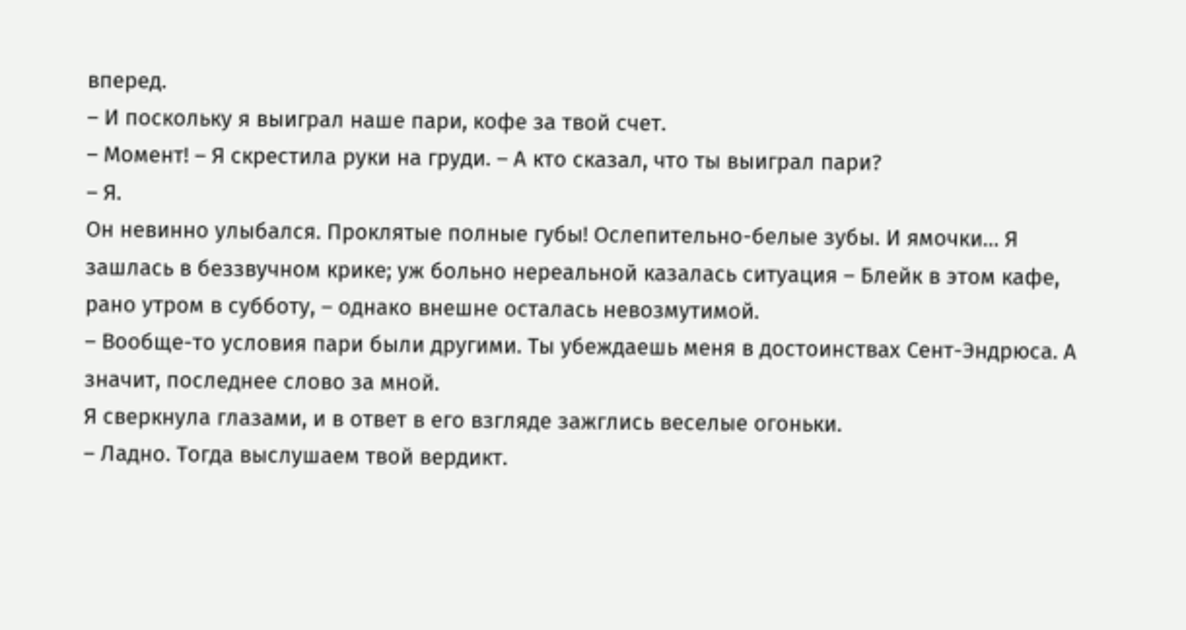вперед.
– И поскольку я выиграл наше пари, кофе за твой счет.
– Момент! – Я скрестила руки на груди. – А кто сказал, что ты выиграл пари?
– Я.
Он невинно улыбался. Проклятые полные губы! Ослепительно-белые зубы. И ямочки… Я зашлась в беззвучном крике; уж больно нереальной казалась ситуация – Блейк в этом кафе, рано утром в субботу, – однако внешне осталась невозмутимой.
– Вообще-то условия пари были другими. Ты убеждаешь меня в достоинствах Сент-Эндрюса. А значит, последнее слово за мной.
Я сверкнула глазами, и в ответ в его взгляде зажглись веселые огоньки.
– Ладно. Тогда выслушаем твой вердикт.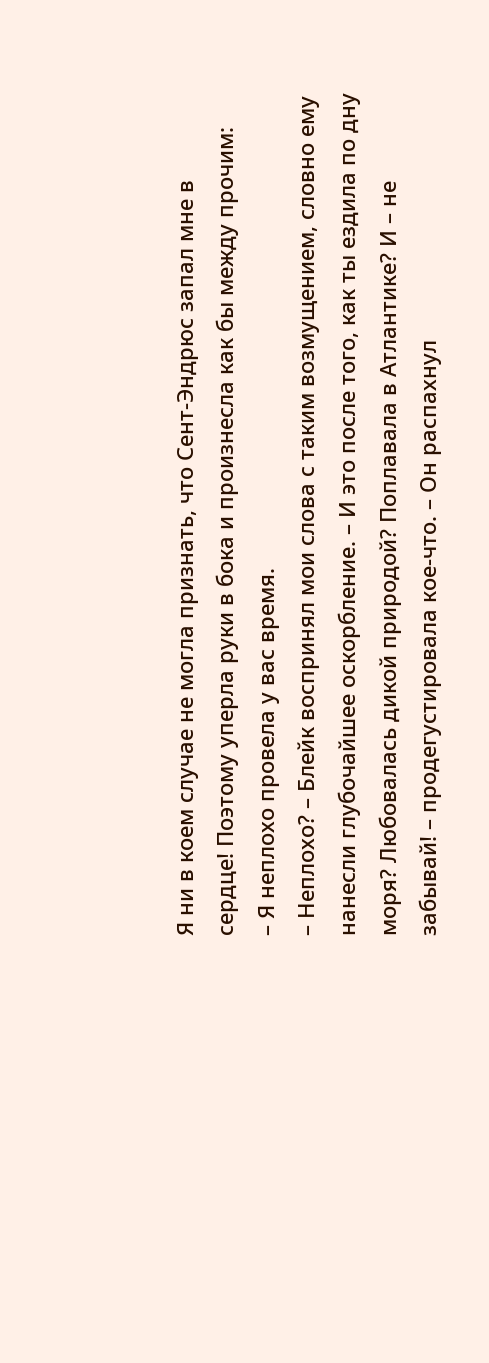Я ни в коем случае не могла признать, что Сент-Эндрюс запал мне в сердце! Поэтому уперла руки в бока и произнесла как бы между прочим:
– Я неплохо провела у вас время.
– Неплохо? – Блейк воспринял мои слова с таким возмущением, словно ему нанесли глубочайшее оскорбление. – И это после того, как ты ездила по дну моря? Любовалась дикой природой? Поплавала в Атлантике? И – не забывай! – продегустировала кое-что. – Он распахнул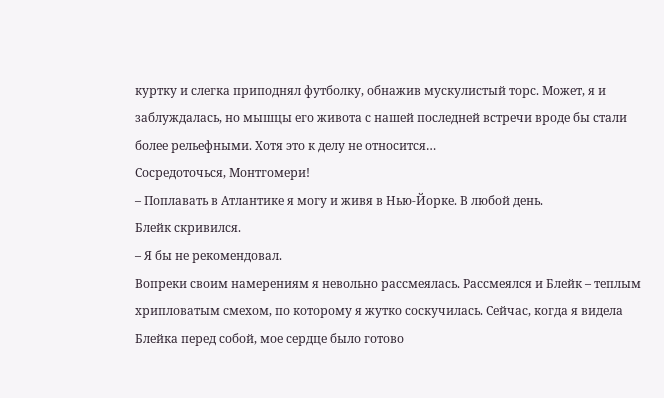куртку и слегка приподнял футболку, обнажив мускулистый торс. Может, я и заблуждалась, но мышцы его живота с нашей последней встречи вроде бы стали более рельефными. Хотя это к делу не относится…
Сосредоточься, Монтгомери!
– Поплавать в Атлантике я могу и живя в Нью-Йорке. В любой день.
Блейк скривился.
– Я бы не рекомендовал.
Вопреки своим намерениям я невольно рассмеялась. Рассмеялся и Блейк – теплым хрипловатым смехом, по которому я жутко соскучилась. Сейчас, когда я видела Блейка перед собой, мое сердце было готово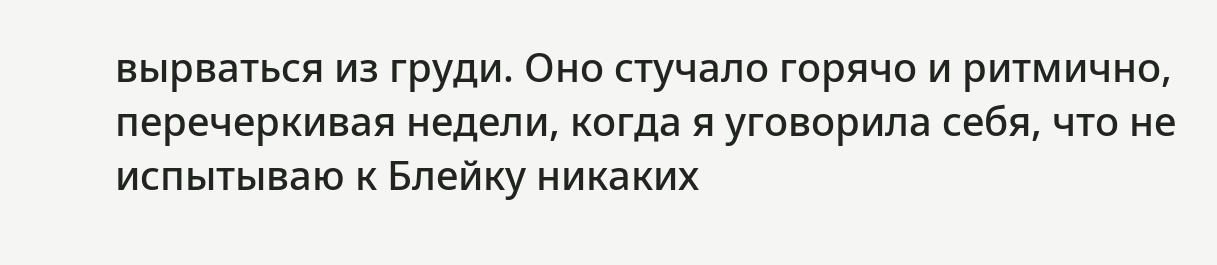вырваться из груди. Оно стучало горячо и ритмично, перечеркивая недели, когда я уговорила себя, что не испытываю к Блейку никаких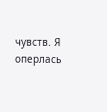чувств. Я оперлась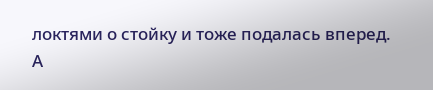локтями о стойку и тоже подалась вперед.
А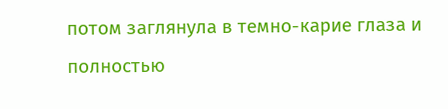потом заглянула в темно-карие глаза и полностью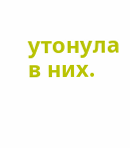утонула в них.